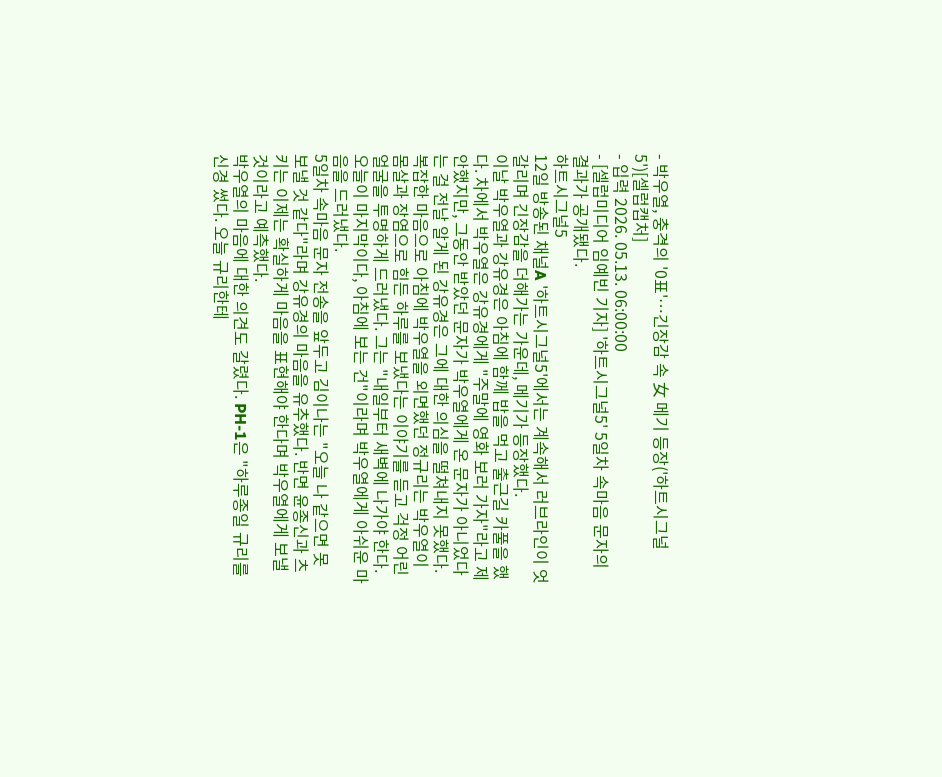- 박우열, 충격의 '0표'…긴장감 속 女 메기 등장('하트시그널5')[셀럽캡처]
- 입력 2026. 05.13. 06:00:00
- [셀럽미디어 임예빈 기자] '하트시그널5' 5일차 속마음 문자의 결과가 공개됐다.
하트시그널5
12일 방송된 채널A '하트시그널5'에서는 계속해서 러브라인이 엇갈리며 긴장감을 더해가는 가운데, 메기가 등장했다.
이날 박우열과 강유경은 아침에 함께 밥을 먹고 출근길 카풀을 했다. 차에서 박우열은 강유경에게 "주말에 영화 보러 가자"라고 제안했지만, 그동안 받았던 문자가 박우열에게 온 문자가 아니었다는 걸 전날 알게 된 강유경은 그에 대한 의심을 떨쳐내지 못했다.
복잡한 마음으로 아침에 박우열을 외면했던 정규리는 박우열이 몸살과 장염으로 힘든 하루를 보냈다는 이야기를 듣고 걱정 어린 얼굴을 투명하게 드러냈다. 그는 "내일부터 새벽에 나가야 한다. 오늘이 마지막이다, 아침에 보는 건"이라며 박우열에게 아쉬운 마음을 드러냈다.
5일차 속마음 문자 전송을 앞두고 김이나는 "오늘 나 같으면 못 보낼 것 같다"라며 강유경의 마음을 유추했다. 반면 윤종신과 츠키는 이제는 확실하게 마음을 표현해야 한다며 박우열에게 보낼 것이라고 예측했다.
박우열의 마음에 대한 의견도 갈렸다. PH-1은 "하루종일 규리를 신경 썼다. 오늘 규리한테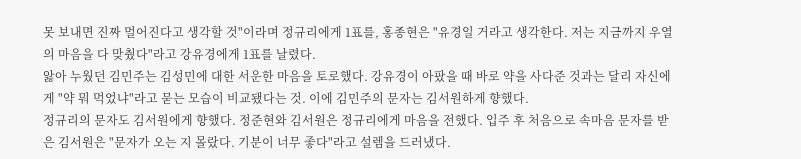못 보내면 진짜 멀어진다고 생각할 것"이라며 정규리에게 1표를, 홍종현은 "유경일 거라고 생각한다. 저는 지금까지 우열의 마음을 다 맞췄다"라고 강유경에게 1표를 날렸다.
앓아 누웠던 김민주는 김성민에 대한 서운한 마음을 토로했다. 강유경이 아팠을 때 바로 약을 사다준 것과는 달리 자신에게 "약 뭐 먹었냐"라고 묻는 모습이 비교됐다는 것. 이에 김민주의 문자는 김서원하게 향했다.
정규리의 문자도 김서원에게 향했다. 정준현와 김서원은 정규리에게 마음을 전했다. 입주 후 처음으로 속마음 문자를 받은 김서원은 "문자가 오는 지 몰랐다. 기분이 너무 좋다"라고 설렘을 드러냈다.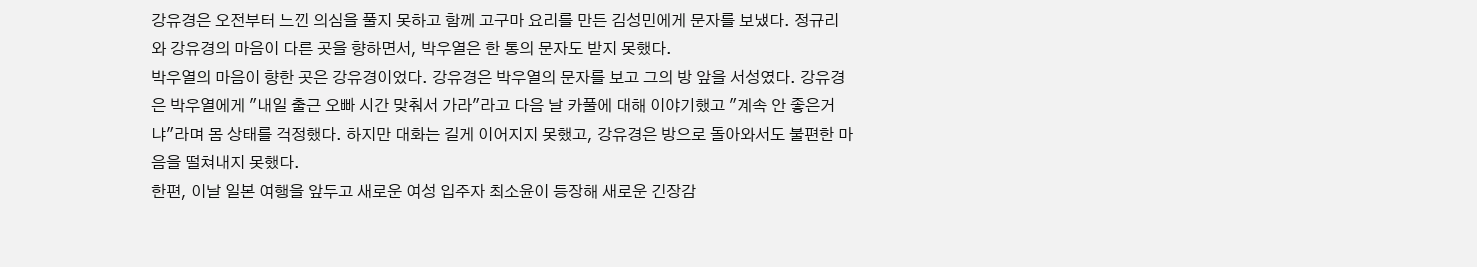강유경은 오전부터 느낀 의심을 풀지 못하고 함께 고구마 요리를 만든 김성민에게 문자를 보냈다. 정규리와 강유경의 마음이 다른 곳을 향하면서, 박우열은 한 통의 문자도 받지 못했다.
박우열의 마음이 향한 곳은 강유경이었다. 강유경은 박우열의 문자를 보고 그의 방 앞을 서성였다. 강유경은 박우열에게 "내일 출근 오빠 시간 맞춰서 가라"라고 다음 날 카풀에 대해 이야기했고 "계속 안 좋은거냐"라며 몸 상태를 걱정했다. 하지만 대화는 길게 이어지지 못했고, 강유경은 방으로 돌아와서도 불편한 마음을 떨쳐내지 못했다.
한편, 이날 일본 여행을 앞두고 새로운 여성 입주자 최소윤이 등장해 새로운 긴장감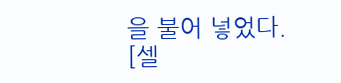을 불어 넣었다.
[셀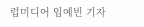럽미디어 임예빈 기자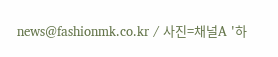news@fashionmk.co.kr / 사진=채널A '하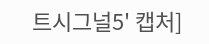트시그널5' 캡처]